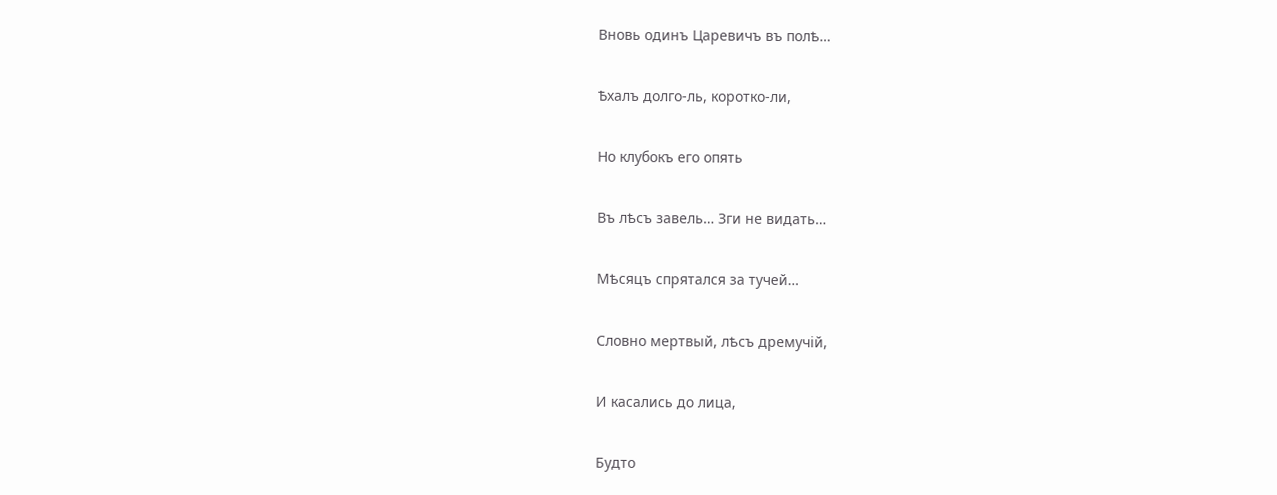Вновь одинъ Царевичъ въ полѣ…

Ѣхалъ долго-ль, коротко-ли,

Но клубокъ его опять

Въ лѣсъ завель… Зги не видать…

Мѣсяцъ спрятался за тучей…

Словно мертвый, лѣсъ дремучiй,

И касались до лица,

Будто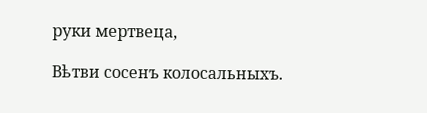руки мертвеца,

Вѣтви сосенъ колосальныхъ.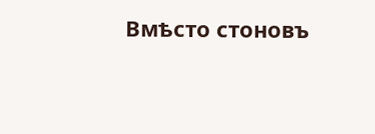Вмѣсто стоновъ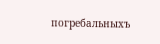погребальныхъ